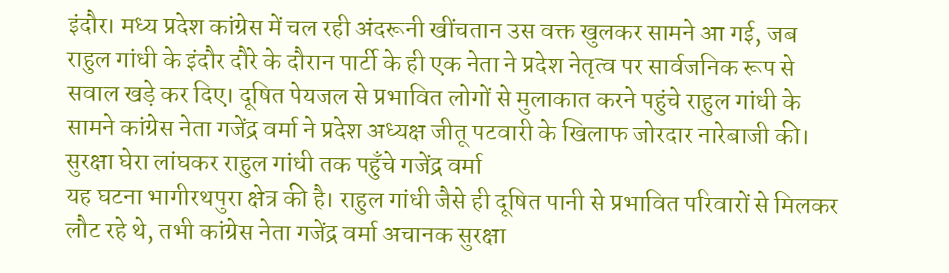इंदौर। मध्य प्रदेश कांग्रेस में चल रही अंदरूनी खींचतान उस वक्त खुलकर सामने आ गई, जब राहुल गांधी के इंदौर दौरे के दौरान पार्टी के ही एक नेता ने प्रदेश नेतृत्व पर सार्वजनिक रूप से सवाल खड़े कर दिए। दूषित पेयजल से प्रभावित लोगों से मुलाकात करने पहुंचे राहुल गांधी के सामने कांग्रेस नेता गजेंद्र वर्मा ने प्रदेश अध्यक्ष जीतू पटवारी के खिलाफ जोरदार नारेबाजी की।
सुरक्षा घेरा लांघकर राहुल गांधी तक पहुँचे गजेंद्र वर्मा
यह घटना भागीरथपुरा क्षेत्र की है। राहुल गांधी जैसे ही दूषित पानी से प्रभावित परिवारों से मिलकर लौट रहे थे, तभी कांग्रेस नेता गजेंद्र वर्मा अचानक सुरक्षा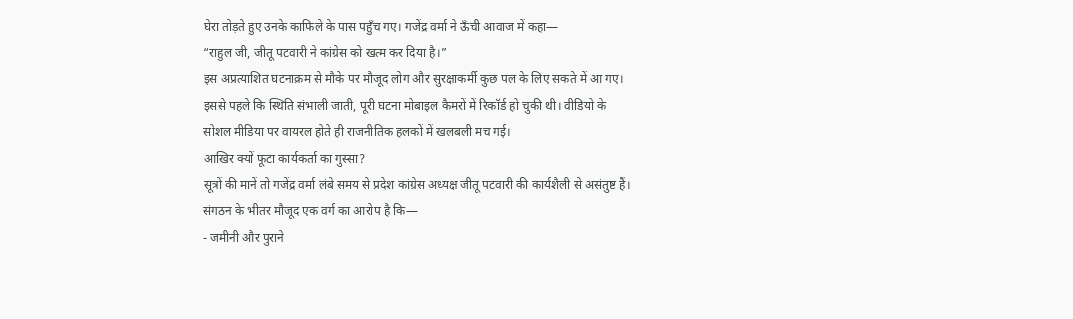घेरा तोड़ते हुए उनके काफिले के पास पहुँच गए। गजेंद्र वर्मा ने ऊँची आवाज में कहा—
“राहुल जी, जीतू पटवारी ने कांग्रेस को खत्म कर दिया है।”
इस अप्रत्याशित घटनाक्रम से मौके पर मौजूद लोग और सुरक्षाकर्मी कुछ पल के लिए सकते में आ गए। इससे पहले कि स्थिति संभाली जाती, पूरी घटना मोबाइल कैमरों में रिकॉर्ड हो चुकी थी। वीडियो के सोशल मीडिया पर वायरल होते ही राजनीतिक हलकों में खलबली मच गई।
आखिर क्यों फूटा कार्यकर्ता का गुस्सा?
सूत्रों की मानें तो गजेंद्र वर्मा लंबे समय से प्रदेश कांग्रेस अध्यक्ष जीतू पटवारी की कार्यशैली से असंतुष्ट हैं। संगठन के भीतर मौजूद एक वर्ग का आरोप है कि—
- जमीनी और पुराने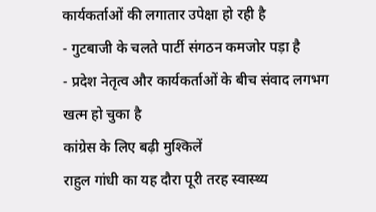कार्यकर्ताओं की लगातार उपेक्षा हो रही है
- गुटबाजी के चलते पार्टी संगठन कमजोर पड़ा है
- प्रदेश नेतृत्व और कार्यकर्ताओं के बीच संवाद लगभग खत्म हो चुका है
कांग्रेस के लिए बढ़ी मुश्किलें
राहुल गांधी का यह दौरा पूरी तरह स्वास्थ्य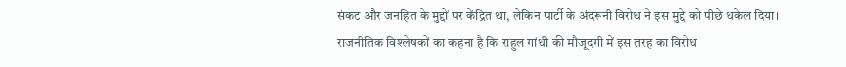संकट और जनहित के मुद्दों पर केंद्रित था, लेकिन पार्टी के अंदरूनी विरोध ने इस मुद्दे को पीछे धकेल दिया।
राजनीतिक विश्लेषकों का कहना है कि राहुल गांधी की मौजूदगी में इस तरह का विरोध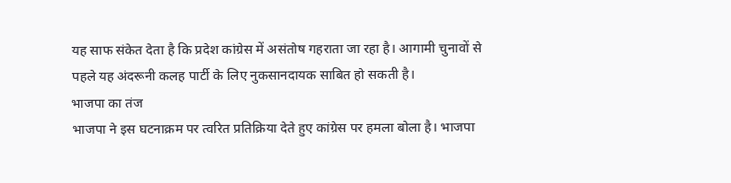यह साफ संकेत देता है कि प्रदेश कांग्रेस में असंतोष गहराता जा रहा है। आगामी चुनावों से पहले यह अंदरूनी कलह पार्टी के लिए नुकसानदायक साबित हो सकती है।
भाजपा का तंज
भाजपा ने इस घटनाक्रम पर त्वरित प्रतिक्रिया देते हुए कांग्रेस पर हमला बोला है। भाजपा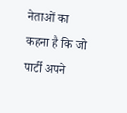नेताओं का कहना है कि जो पार्टी अपने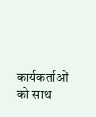कार्यकर्ताओं को साथ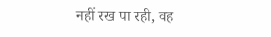नहीं रख पा रही, वह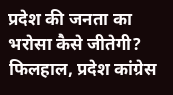प्रदेश की जनता का भरोसा कैसे जीतेगी?
फिलहाल, प्रदेश कांग्रेस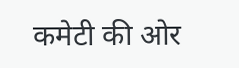कमेटी की ओर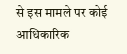से इस मामले पर कोई आधिकारिक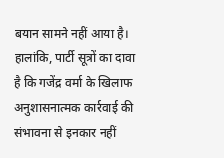बयान सामने नहीं आया है। हालांकि, पार्टी सूत्रों का दावा है कि गजेंद्र वर्मा के खिलाफ अनुशासनात्मक कार्रवाई की संभावना से इनकार नहीं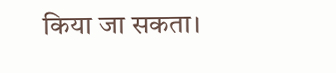किया जा सकता।